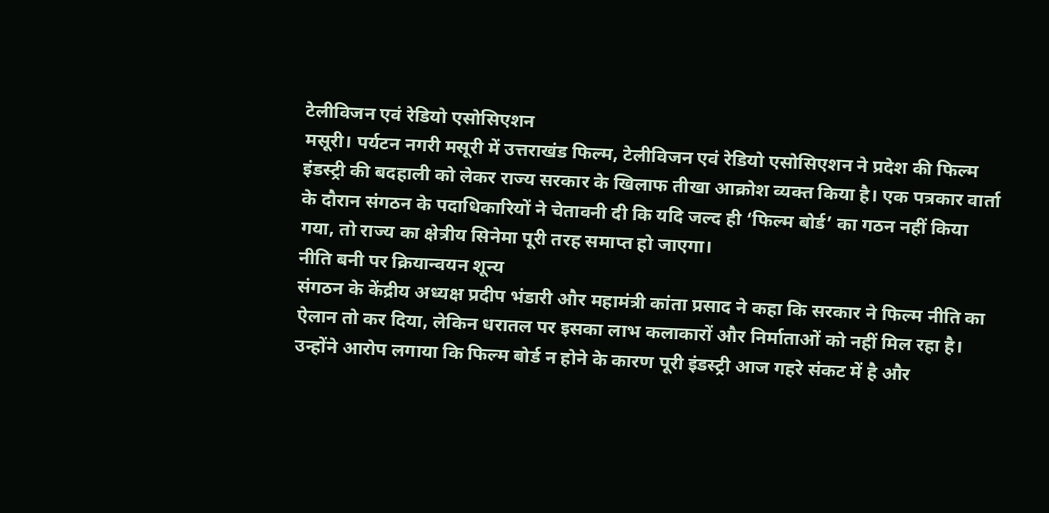टेलीविजन एवं रेडियो एसोसिएशन
मसूरी। पर्यटन नगरी मसूरी में उत्तराखंड फिल्म, टेलीविजन एवं रेडियो एसोसिएशन ने प्रदेश की फिल्म इंडस्ट्री की बदहाली को लेकर राज्य सरकार के खिलाफ तीखा आक्रोश व्यक्त किया है। एक पत्रकार वार्ता के दौरान संगठन के पदाधिकारियों ने चेतावनी दी कि यदि जल्द ही ‘फिल्म बोर्ड’ का गठन नहीं किया गया, तो राज्य का क्षेत्रीय सिनेमा पूरी तरह समाप्त हो जाएगा।
नीति बनी पर क्रियान्वयन शून्य
संगठन के केंद्रीय अध्यक्ष प्रदीप भंडारी और महामंत्री कांता प्रसाद ने कहा कि सरकार ने फिल्म नीति का ऐलान तो कर दिया, लेकिन धरातल पर इसका लाभ कलाकारों और निर्माताओं को नहीं मिल रहा है। उन्होंने आरोप लगाया कि फिल्म बोर्ड न होने के कारण पूरी इंडस्ट्री आज गहरे संकट में है और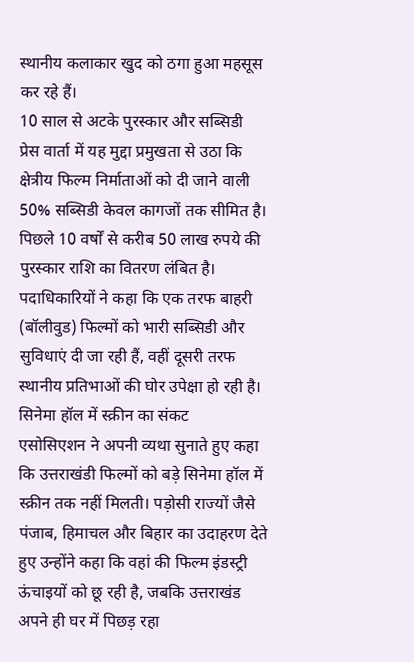स्थानीय कलाकार खुद को ठगा हुआ महसूस कर रहे हैं।
10 साल से अटके पुरस्कार और सब्सिडी
प्रेस वार्ता में यह मुद्दा प्रमुखता से उठा कि क्षेत्रीय फिल्म निर्माताओं को दी जाने वाली 50% सब्सिडी केवल कागजों तक सीमित है। पिछले 10 वर्षों से करीब 50 लाख रुपये की पुरस्कार राशि का वितरण लंबित है। पदाधिकारियों ने कहा कि एक तरफ बाहरी (बॉलीवुड) फिल्मों को भारी सब्सिडी और सुविधाएं दी जा रही हैं, वहीं दूसरी तरफ स्थानीय प्रतिभाओं की घोर उपेक्षा हो रही है।
सिनेमा हॉल में स्क्रीन का संकट
एसोसिएशन ने अपनी व्यथा सुनाते हुए कहा कि उत्तराखंडी फिल्मों को बड़े सिनेमा हॉल में स्क्रीन तक नहीं मिलती। पड़ोसी राज्यों जैसे पंजाब, हिमाचल और बिहार का उदाहरण देते हुए उन्होंने कहा कि वहां की फिल्म इंडस्ट्री ऊंचाइयों को छू रही है, जबकि उत्तराखंड अपने ही घर में पिछड़ रहा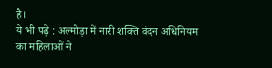है।
ये भी पढ़े : अल्मोड़ा में नारी शक्ति वंदन अधिनियम का महिलाओं ने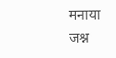मनाया जश्न